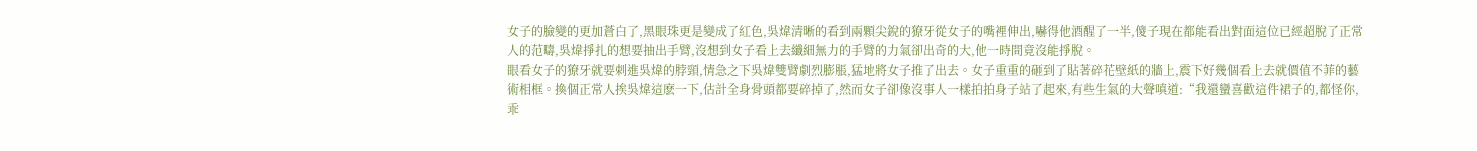女子的臉變的更加蒼白了,黑眼珠更是變成了紅色,吳煒清晰的看到兩顆尖銳的獠牙從女子的嘴裡伸出,嚇得他酒醒了一半,傻子現在都能看出對面這位已經超脫了正常人的范疇,吳煒掙扎的想要抽出手臂,沒想到女子看上去纖細無力的手臂的力氣卻出奇的大,他一時間竟沒能掙脫。
眼看女子的獠牙就要刺進吳煒的脖頸,情急之下吳煒雙臂劇烈膨脹,猛地將女子推了出去。女子重重的砸到了貼著碎花壁紙的牆上,震下好幾個看上去就價值不菲的藝術相框。換個正常人挨吳煒這麽一下,估計全身骨頭都要碎掉了,然而女子卻像沒事人一樣拍拍身子站了起來,有些生氣的大聲嗔道:“我還蠻喜歡這件裙子的,都怪你,乖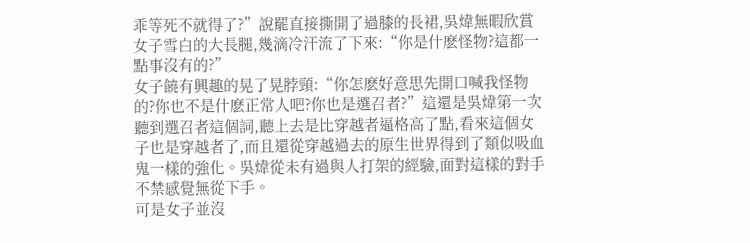乖等死不就得了?”說罷直接撕開了過膝的長裙,吳煒無暇欣賞女子雪白的大長腿,幾滴冷汗流了下來:“你是什麽怪物?這都一點事沒有的?”
女子饒有興趣的晃了晃脖頸:“你怎麽好意思先開口喊我怪物的?你也不是什麽正常人吧?你也是選召者?”這還是吳煒第一次聽到選召者這個詞,聽上去是比穿越者逼格高了點,看來這個女子也是穿越者了,而且還從穿越過去的原生世界得到了類似吸血鬼一樣的強化。吳煒從未有過與人打架的經驗,面對這樣的對手不禁感覺無從下手。
可是女子並沒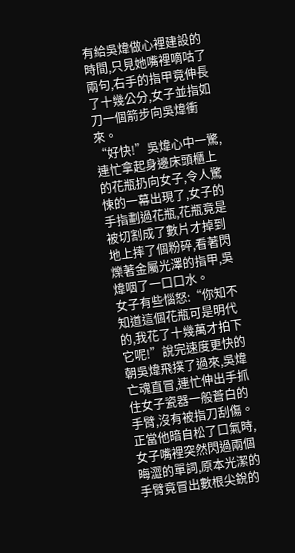有給吳煒做心裡建設的時間,只見她嘴裡嘀咕了兩句,右手的指甲竟伸長了十幾公分,女子並指如刀一個箭步向吳煒衝來。
“好快!”吳煒心中一驚,連忙拿起身邊床頭櫃上的花瓶扔向女子,令人驚悚的一幕出現了,女子的手指劃過花瓶,花瓶竟是被切割成了數片才掉到地上摔了個粉碎,看著閃爍著金屬光澤的指甲,吳煒咽了一口口水。
女子有些惱怒:“你知不知道這個花瓶可是明代的,我花了十幾萬才拍下它呢!”說完速度更快的朝吳煒飛撲了過來,吳煒亡魂直冒,連忙伸出手抓住女子瓷器一般蒼白的手臂,沒有被指刀刮傷。正當他暗自松了口氣時,女子嘴裡突然閃過兩個晦澀的單詞,原本光潔的手臂竟冒出數根尖銳的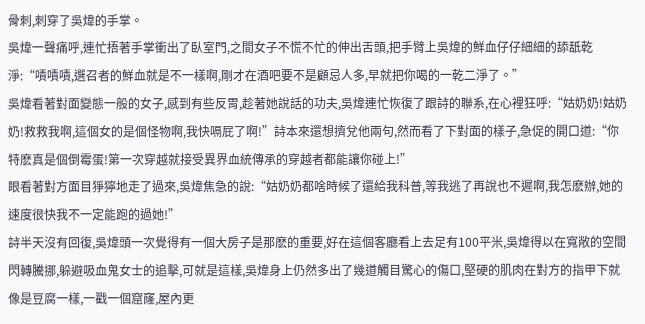骨刺,刺穿了吳煒的手掌。
吳煒一聲痛呼,連忙捂著手掌衝出了臥室門,之間女子不慌不忙的伸出舌頭,把手臂上吳煒的鮮血仔仔細細的舔舐乾淨:“嘖嘖嘖,選召者的鮮血就是不一樣啊,剛才在酒吧要不是顧忌人多,早就把你喝的一乾二淨了。”
吳煒看著對面變態一般的女子,感到有些反胃,趁著她說話的功夫,吳煒連忙恢復了跟詩的聯系,在心裡狂呼:“姑奶奶!姑奶奶!救救我啊,這個女的是個怪物啊,我快嗝屁了啊!”詩本來還想擠兌他兩句,然而看了下對面的樣子,急促的開口道:“你特麽真是個倒霉蛋!第一次穿越就接受異界血統傳承的穿越者都能讓你碰上!”
眼看著對方面目猙獰地走了過來,吳煒焦急的說:“姑奶奶都啥時候了還給我科普,等我逃了再說也不遲啊,我怎麽辦,她的速度很快我不一定能跑的過她!”
詩半天沒有回復,吳煒頭一次覺得有一個大房子是那麽的重要,好在這個客廳看上去足有100平米,吳煒得以在寬敞的空間閃轉騰挪,躲避吸血鬼女士的追擊,可就是這樣,吳煒身上仍然多出了幾道觸目驚心的傷口,堅硬的肌肉在對方的指甲下就像是豆腐一樣,一戳一個窟窿,屋內更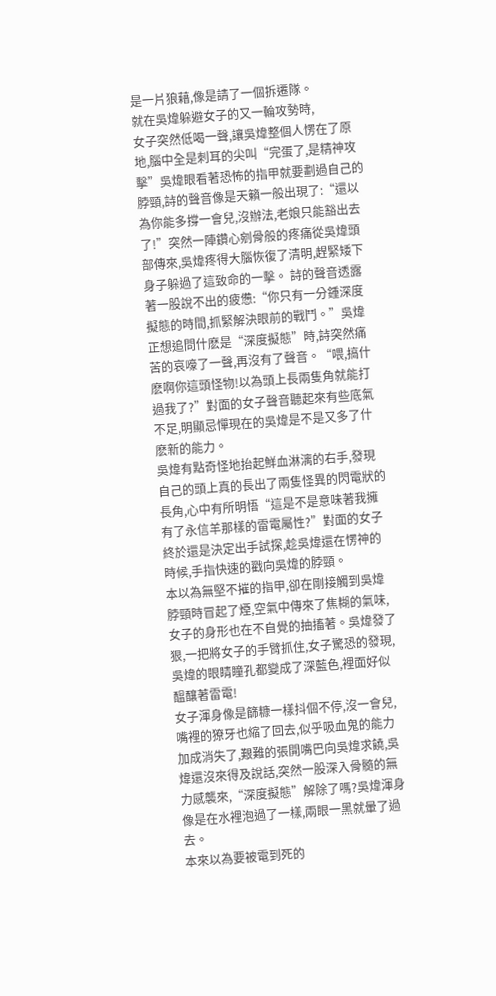是一片狼藉,像是請了一個拆遷隊。
就在吳煒躲避女子的又一輪攻勢時,
女子突然低喝一聲,讓吳煒整個人愣在了原地,腦中全是刺耳的尖叫“完蛋了,是精神攻擊”吳煒眼看著恐怖的指甲就要劃過自己的脖頸,詩的聲音像是天籟一般出現了:“還以為你能多撐一會兒,沒辦法,老娘只能豁出去了!”突然一陣鑽心剜骨般的疼痛從吳煒頭部傳來,吳煒疼得大腦恢復了清明,趕緊矮下身子躲過了這致命的一擊。 詩的聲音透露著一股說不出的疲憊:“你只有一分鍾深度擬態的時間,抓緊解決眼前的戰鬥。”吳煒正想追問什麽是“深度擬態”時,詩突然痛苦的哀嚎了一聲,再沒有了聲音。“喂,搞什麽啊你這頭怪物!以為頭上長兩隻角就能打過我了?”對面的女子聲音聽起來有些底氣不足,明顯忌憚現在的吳煒是不是又多了什麽新的能力。
吳煒有點奇怪地抬起鮮血淋漓的右手,發現自己的頭上真的長出了兩隻怪異的閃電狀的長角,心中有所明悟“這是不是意味著我擁有了永信羊那樣的雷電屬性?”對面的女子終於還是決定出手試探,趁吳煒還在愣神的時候,手指快速的戳向吳煒的脖頸。
本以為無堅不摧的指甲,卻在剛接觸到吳煒脖頸時冒起了煙,空氣中傳來了焦糊的氣味,女子的身形也在不自覺的抽搐著。吳煒發了狠,一把將女子的手臂抓住,女子驚恐的發現,吳煒的眼睛瞳孔都變成了深藍色,裡面好似醞釀著雷電!
女子渾身像是篩糠一樣抖個不停,沒一會兒,嘴裡的獠牙也縮了回去,似乎吸血鬼的能力加成消失了,艱難的張開嘴巴向吳煒求饒,吳煒還沒來得及說話,突然一股深入骨髓的無力感襲來,“深度擬態”解除了嗎?吳煒渾身像是在水裡泡過了一樣,兩眼一黑就暈了過去。
本來以為要被電到死的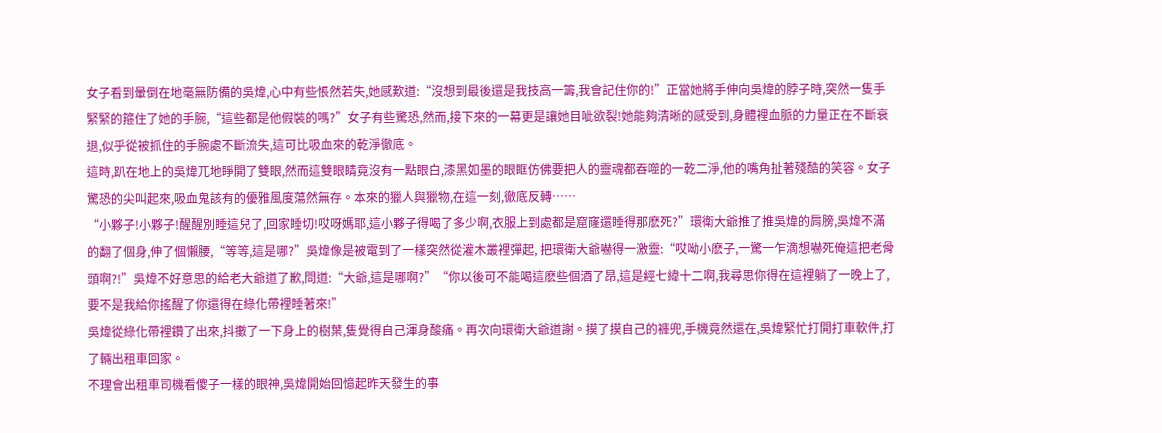女子看到暈倒在地毫無防備的吳煒,心中有些悵然若失,她感歎道:“沒想到最後還是我技高一籌,我會記住你的!”正當她將手伸向吳煒的脖子時,突然一隻手緊緊的箍住了她的手腕,“這些都是他假裝的嗎?”女子有些驚恐,然而,接下來的一幕更是讓她目呲欲裂!她能夠清晰的感受到,身體裡血脈的力量正在不斷衰退,似乎從被抓住的手腕處不斷流失,這可比吸血來的乾淨徹底。
這時,趴在地上的吳煒兀地睜開了雙眼,然而這雙眼睛竟沒有一點眼白,漆黑如墨的眼眶仿佛要把人的靈魂都吞噬的一乾二淨,他的嘴角扯著殘酷的笑容。女子驚恐的尖叫起來,吸血鬼該有的優雅風度蕩然無存。本來的獵人與獵物,在這一刻,徹底反轉……
“小夥子!小夥子!醒醒別睡這兒了,回家睡切!哎呀媽耶,這小夥子得喝了多少啊,衣服上到處都是窟窿還睡得那麽死?”環衛大爺推了推吳煒的肩膀,吳煒不滿的翻了個身,伸了個懶腰,“等等,這是哪?”吳煒像是被電到了一樣突然從灌木叢裡彈起, 把環衛大爺嚇得一激靈:“哎呦小麽子,一驚一乍滴想嚇死俺這把老骨頭啊?!”吳煒不好意思的給老大爺道了歉,問道:“大爺,這是哪啊?”“你以後可不能喝這麽些個酒了昂,這是經七緯十二啊,我尋思你得在這裡躺了一晚上了,要不是我給你搖醒了你還得在綠化帶裡睡著來!”
吳煒從綠化帶裡鑽了出來,抖擻了一下身上的樹葉,隻覺得自己渾身酸痛。再次向環衛大爺道謝。摸了摸自己的褲兜,手機竟然還在,吳煒緊忙打開打車軟件,打了輛出租車回家。
不理會出租車司機看傻子一樣的眼神,吳煒開始回憶起昨天發生的事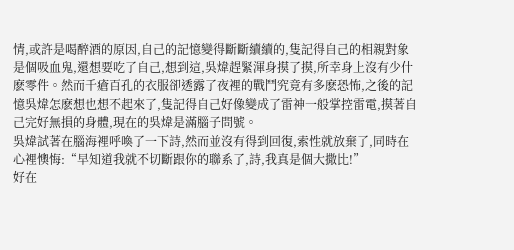情,或許是喝醉酒的原因,自己的記憶變得斷斷續續的,隻記得自己的相親對象是個吸血鬼,還想要吃了自己,想到這,吳煒趕緊渾身摸了摸,所幸身上沒有少什麽零件。然而千瘡百孔的衣服卻透露了夜裡的戰鬥究竟有多麽恐怖,之後的記憶吳煒怎麽想也想不起來了,隻記得自己好像變成了雷神一般掌控雷電,摸著自己完好無損的身體,現在的吳煒是滿腦子問號。
吳煒試著在腦海裡呼喚了一下詩,然而並沒有得到回復,索性就放棄了,同時在心裡懊悔:“早知道我就不切斷跟你的聯系了,詩,我真是個大撒比!”
好在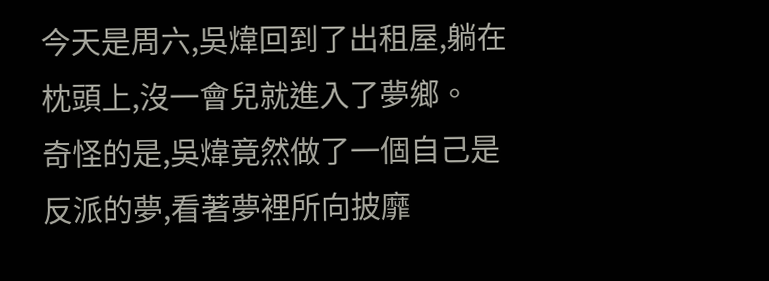今天是周六,吳煒回到了出租屋,躺在枕頭上,沒一會兒就進入了夢鄉。
奇怪的是,吳煒竟然做了一個自己是反派的夢,看著夢裡所向披靡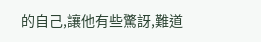的自己,讓他有些驚訝,難道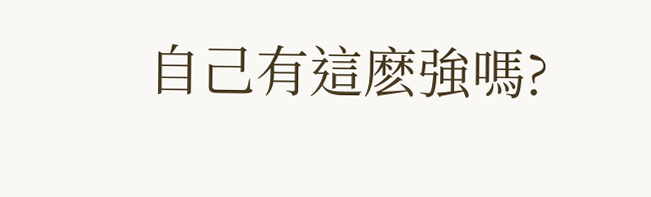自己有這麽強嗎?